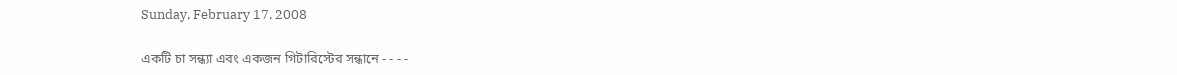Sunday, February 17, 2008

একটি চা সন্ধ্যা এবং একজন গিটারিস্টের সন্ধানে - - - -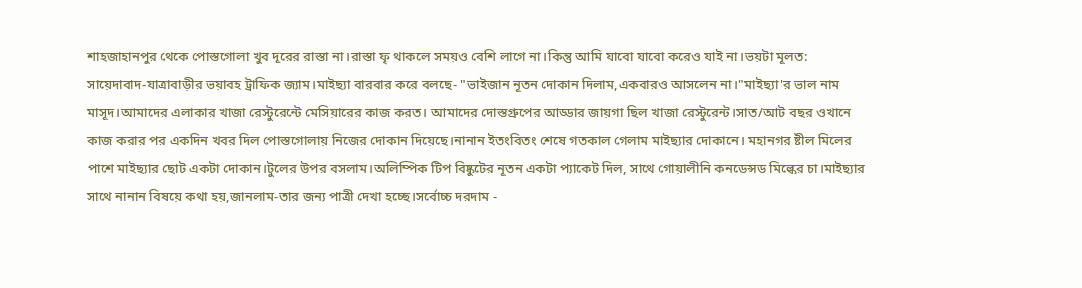শাহজাহানপুর থেকে পোস্তগোলা খুব দূরের রাস্তা না।রাস্তা ফৃ থাকলে সময়ও বেশি লাগে না।কিন্তু আমি যাবো যাবো করেও যাই না।ভয়টা মূলত: সায়েদাবাদ-যাত্রাবাড়ীর ভয়াবহ ট্রাফিক জ্যাম।মাইছ্যা বারবার করে বলছে- "ভাইজান নূতন দোকান দিলাম,একবারও আসলেন না।"মাইছ্যা'র ভাল নাম মাসূদ।আমাদের এলাকার খাজা রেস্টুরেন্টে মেসিয়ারের কাজ করত। আমাদের দোস্তগ্রুপের আড্ডার জায়গা ছিল খাজা রেস্টুরেন্ট।সাত/আট বছর ওখানে কাজ করার পর একদিন খবর দিল পোস্তগোলায় নিজের দোকান দিয়েছে।নানান ইতংবিতং শেষে গতকাল গেলাম মাইছ্যার দোকানে। মহানগর ষ্টীল মিলের পাশে মাইছ্যার ছোট একটা দোকান।টুলের উপর বসলাম।অলিম্পিক টিপ বিষ্কুটের নূতন একটা প্যাকেট দিল, সাথে গোয়ালীনি কনডেন্সড মিল্কের চা।মাইছ্যার সাথে নানান বিষয়ে কথা হয়,জানলাম-তার জন্য পাত্রী দেখা হচ্ছে।সর্বোচ্চ দরদাম -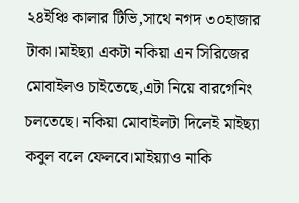২৪ইঞ্চি কালার টিভি,সাথে নগদ ৩০হাজার টাকা।মাইছ্যা একটা নকিয়া এন সিরিজের মোবাইলও চাইতেছে,এটা নিয়ে বারগেনিং চলতেছে। নকিয়া মোবাইলটা দিলেই মাইছ্যা কবুল বলে ফেলবে।মাইয়্যাও নাকি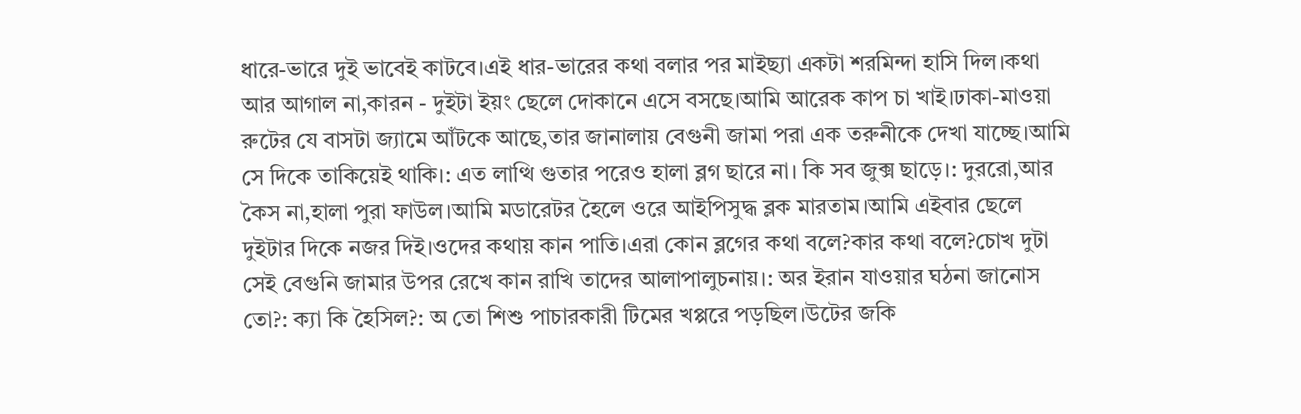ধারে-ভারে দুই ভাবেই কাটবে।এই ধার-ভারের কথা বলার পর মাইছ্যা একটা শরমিন্দা হাসি দিল।কথা আর আগাল না,কারন - দুইটা ইয়ং ছেলে দোকানে এসে বসছে।আমি আরেক কাপ চা খাই।ঢাকা-মাওয়া রুটের যে বাসটা জ্যামে আঁটকে আছে,তার জানালায় বেগুনী জামা পরা এক তরুনীকে দেখা যাচ্ছে।আমি সে দিকে তাকিয়েই থাকি।: এত লাত্থি গুতার পরেও হালা ব্লগ ছারে না। কি সব জুক্স ছাড়ে।: দুররো,আর কৈস না,হালা পুরা ফাউল।আমি মডারেটর হৈলে ওরে আইপিসুদ্ধ ব্লক মারতাম।আমি এইবার ছেলে দুইটার দিকে নজর দিই।ওদের কথায় কান পাতি।এরা কোন ব্লগের কথা বলে?কার কথা বলে?চোখ দুটা সেই বেগুনি জামার উপর রেখে কান রাখি তাদের আলাপালুচনায়।: অর ইরান যাওয়ার ঘঠনা জানোস তো?: ক্যা কি হৈসিল?: অ তো শিশু পাচারকারী টিমের খপ্পরে পড়ছিল।উটের জকি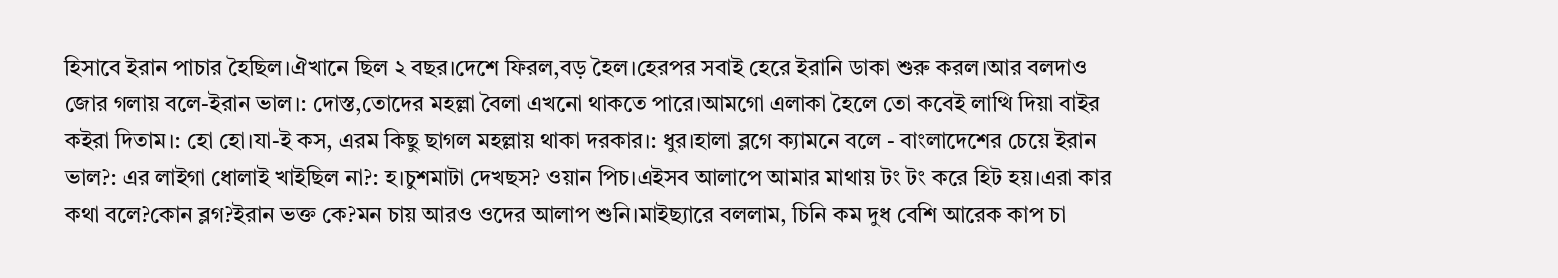হিসাবে ইরান পাচার হৈছিল।ঐখানে ছিল ২ বছর।দেশে ফিরল,বড় হৈল।হেরপর সবাই হেরে ইরানি ডাকা শুরু করল।আর বলদাও জোর গলায় বলে-ইরান ভাল।: দোস্ত,তোদের মহল্লা বৈলা এখনো থাকতে পারে।আমগো এলাকা হৈলে তো কবেই লাত্থি দিয়া বাইর কইরা দিতাম।: হো হো।যা-ই কস, এরম কিছু ছাগল মহল্লায় থাকা দরকার।: ধুর।হালা ব্লগে ক্যামনে বলে - বাংলাদেশের চেয়ে ইরান ভাল?: এর লাইগা ধোলাই খাইছিল না?: হ।চুশমাটা দেখছস? ওয়ান পিচ।এইসব আলাপে আমার মাথায় টং টং করে হিট হয়।এরা কার কথা বলে?কোন ব্লগ?ইরান ভক্ত কে?মন চায় আরও ওদের আলাপ শুনি।মাইছ্যারে বললাম, চিনি কম দুধ বেশি আরেক কাপ চা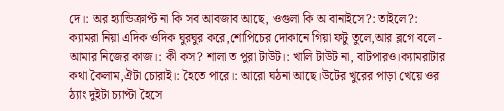দে।: অর হ্যান্ডিক্রাপ্ট না কি সব আবজাব আছে, ওগুলা কি অ বানাইসে?: তাইলে?: ক্যামরা নিয়া এদিক ওদিক ঘুরঘুর করে,শোপিচের দোকানে গিয়া ফটু তুলে,আর ব্লগে বলে - আমার নিজের কাজ।: কী কস? শালা ত পুরা টাউট।: খালি টাউট না, বাটপারও।ক্যামরাটার কথা কৈলাম,ঐটা চোরাই।: হৈতে পারে।: আরো ঘঠনা আছে।উটের খুরের পাড়া খেয়ে ওর ঠ্যাং দুইটা চ্যাপ্টা হৈসে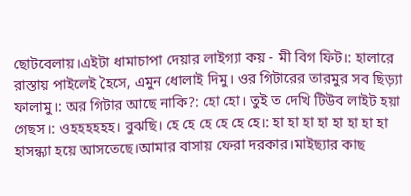ছোটবেলায়।এইটা ধামাচাপা দেয়ার লাইগ্যা কয় - মী বিগ ফিট।: হালারে রাস্তায় পাইলেই হৈসে, এমুন ধোলাই দিমু। ওর গিটারের তারমুর সব ছিড়্যা ফালামু।: অর গিটার আছে নাকি?: হো হো। তুই ত দেখি টিউব লাইট হয়া গেছস।: ওহহহহহহ। বুঝছি। হে হে হে হে হে হে।: হা হা হা হা হা হা হা হা হাসন্ধ্যা হয়ে আসতেছে।আমার বাসায় ফেরা দরকার।মাইছ্যার কাছ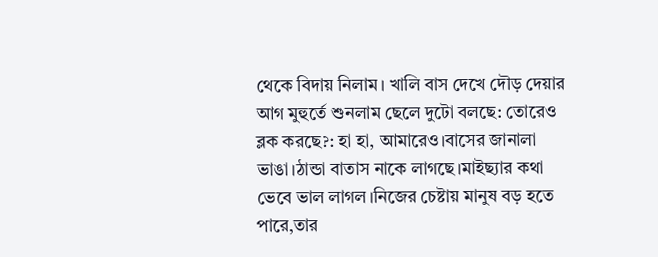থেকে বিদায় নিলাম। খালি বাস দেখে দৌড় দেয়ার আগ মুহুর্তে শুনলাম ছেলে দুটো বলছে: তোরেও ব্লক করছে?: হা হা, আমারেও।বাসের জানালা ভাঙা।ঠান্ডা বাতাস নাকে লাগছে।মাইছ্যার কথা ভেবে ভাল লাগল।নিজের চেষ্টায় মানুষ বড় হতে পারে,তার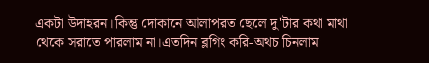একটা উদাহরন।কিন্তু দোকানে আলাপরত ছেলে দু'টার কথা মাথা থেকে সরাতে পারলাম না।এতদিন ব্লগিং করি-অথচ চিনলাম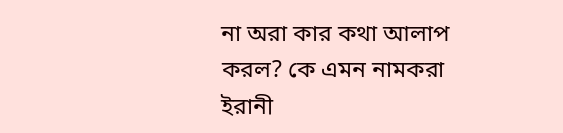না অরা কার কথা আলাপ করল? কে এমন নামকরা ইরানী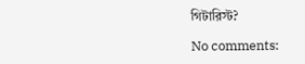গিটারিস্ট?

No comments: